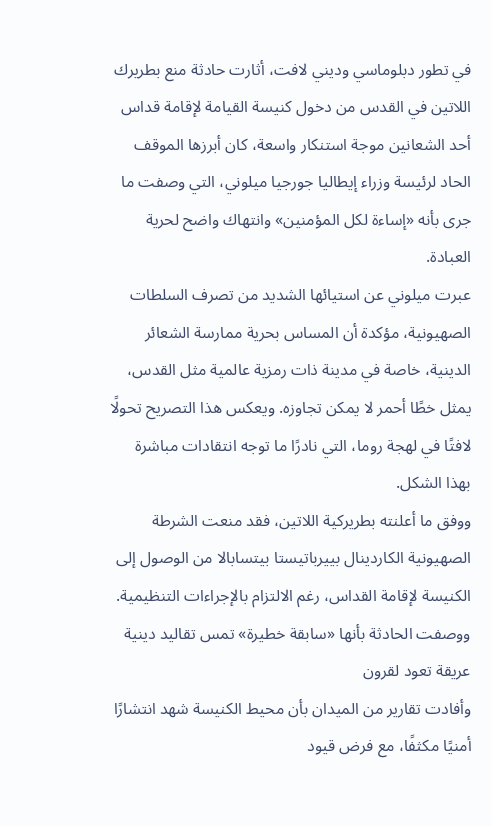في تطور دبلوماسي وديني لافت، أثارت حادثة منع بطريرك اللاتين في القدس من دخول كنيسة القيامة لإقامة قداس أحد الشعانين موجة استنكار واسعة، كان أبرزها الموقف الحاد لرئيسة وزراء إيطاليا جورجيا ميلوني، التي وصفت ما جرى بأنه «إساءة لكل المؤمنين» وانتهاك واضح لحرية العبادة.
عبرت ميلوني عن استيائها الشديد من تصرف السلطات الصهيونية، مؤكدة أن المساس بحرية ممارسة الشعائر الدينية، خاصة في مدينة ذات رمزية عالمية مثل القدس، يمثل خطًا أحمر لا يمكن تجاوزه. ويعكس هذا التصريح تحولًا لافتًا في لهجة روما، التي نادرًا ما توجه انتقادات مباشرة بهذا الشكل.
ووفق ما أعلنته بطريركية اللاتين، فقد منعت الشرطة الصهيونية الكاردينال بييرباتيستا بيتسابالا من الوصول إلى الكنيسة لإقامة القداس، رغم الالتزام بالإجراءات التنظيمية. ووصفت الحادثة بأنها «سابقة خطيرة» تمس تقاليد دينية عريقة تعود لقرون
وأفادت تقارير من الميدان بأن محيط الكنيسة شهد انتشارًا أمنيًا مكثفًا، مع فرض قيود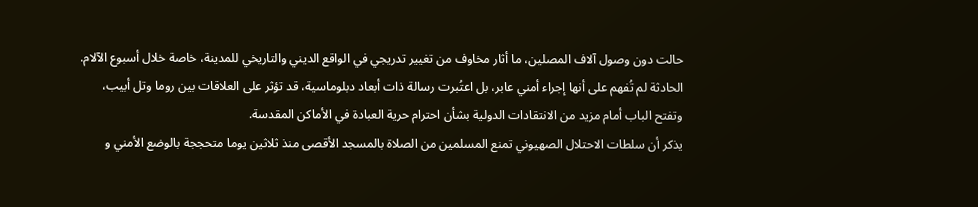حالت دون وصول آلاف المصلين، ما أثار مخاوف من تغيير تدريجي في الواقع الديني والتاريخي للمدينة، خاصة خلال أسبوع الآلام.
الحادثة لم تُفهم على أنها إجراء أمني عابر، بل اعتُبرت رسالة ذات أبعاد دبلوماسية، قد تؤثر على العلاقات بين روما وتل أبيب، وتفتح الباب أمام مزيد من الانتقادات الدولية بشأن احترام حرية العبادة في الأماكن المقدسة.
يذكر أن سلطات الاحتلال الصهيوني تمنع المسلمين من الصلاة بالمسجد الأقصى منذ ثلاثين يوما متحججة بالوضع الأمني و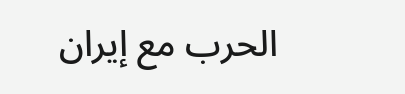الحرب مع إيران